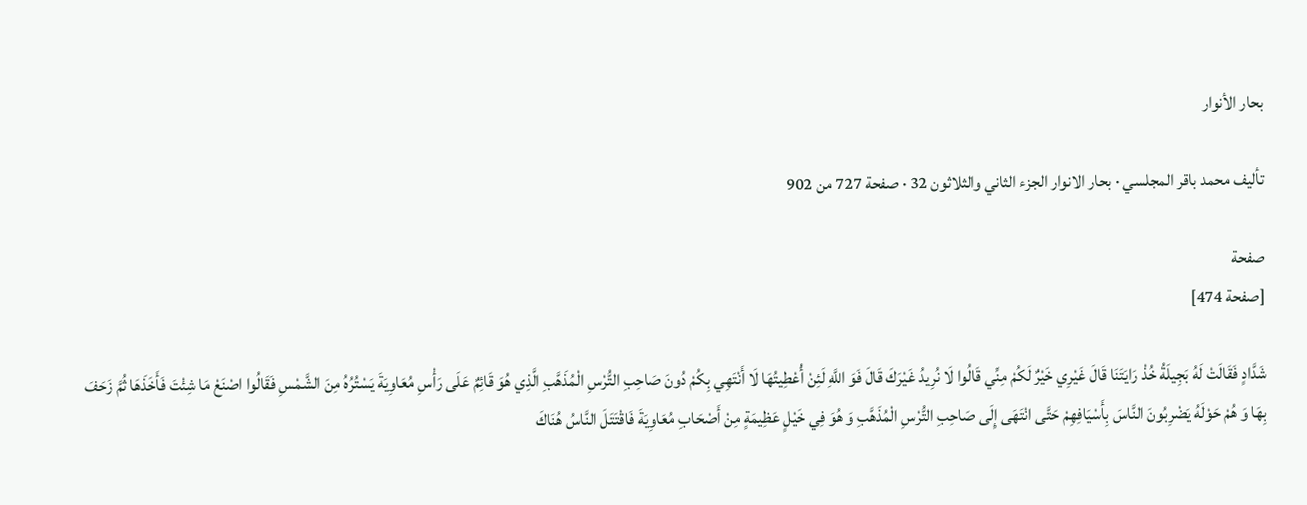بحار الأنوار

تأليف محمد باقر المجلسي · بحار الانوار الجزء الثاني والثلاثون 32 · صفحة 727 من 902

صفحة
[صفحة 474]

شَدَّادٍ فَقَالَتْ لَهُ بَجِيلَةُ خُذْ رَايَتَنَا قَالَ غَيْرِي خَيْرٌ لَكُمْ مِنِّي قَالُوا لَا نُرِيدُ غَيْرَكَ قَالَ فَوَ اللَّهِ لَئِنْ أُعْطِيتُهَا لَا أَنْتَهِي بِكُمْ دُونَ صَاحِبِ التُّرْسِ الْمُذَهَّبِ الَّذِي هُوَ قَائِمٌ عَلَى رَأْسِ مُعَاوِيَةَ يَسْتُرُهُ مِنَ الشَّمْسِ فَقَالُوا اصْنَعْ مَا شِئْتَ فَأَخَذَهَا ثُمَّ زَحَفَ بِهَا وَ هُمْ حَوْلَهُ يَضْرِبُونَ النَّاسَ بِأَسْيَافِهِمْ حَتَّى انْتَهَى إِلَى صَاحِبِ التُّرْسِ الْمُذَهَّبِ وَ هُوَ فِي خَيْلٍ عَظِيمَةٍ مِنْ أَصْحَابِ مُعَاوِيَةَ فَاقْتَتَلَ النَّاسُ هُنَاكَ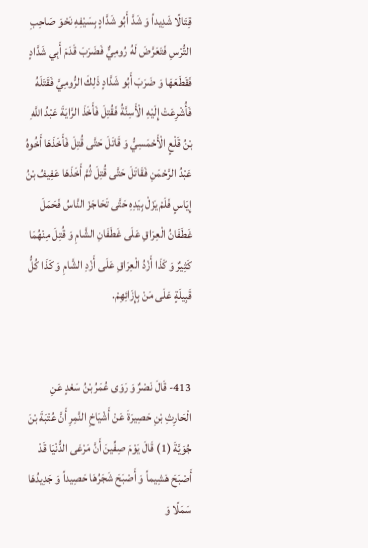قِتَالًا شَدِيداً وَ شَدَّ أَبُو شَدَّادٍ بِسَيْفِهِ نَحْوَ صَاحِبِ التُّرْسِ فَتَعَرَّضَ لَهُ رُومِيٌّ فَضَرَبَ قَدَمَ أَبِي شَدَّادٍ فَقَطَعَهَا وَ ضَرَبَ أَبُو شَدَّادٍ ذَلِكَ الرُّومِيَّ فَقَتَلَهُ فَأُشْرِعَتْ إِلَيْهِ الْأَسِنَّةُ فَقُتِلَ فَأَخَذَ الرَّايَةَ عَبْدُ اللَّهِ بْنُ قَلْعٍ الْأَحْمَسِيُّ وَ قَاتَلَ حَتَّى قُتِلَ فَأَخَذَهَا أَخُوهُ عَبْدُ الرَّحْمَنِ فَقَاتَلَ حَتَّى قُتِلَ ثُمَّ أَخَذَهَا عَفِيفُ بْنُ إِيَاسٍ فَلَمْ يَزَلْ بِيَدِهِ حَتَّى تَحَاجَزَ النَّاسُ فَحَمَلَ غَطَفَانُ الْعِرَاقِ عَلَى غَطَفَانِ الشَّامِ وَ قُتِلَ مِنْهُمَا كَثِيرٌ وَ كَذَا أَزْدُ الْعِرَاقِ عَلَى أَزْدِ الشَّامِ وَ كَذَا كُلُّ قَبِيلَةٍ عَلَى مَنْ بِإِزَائِهِمْ.


413- قَالَ نَصْرٌ وَ رَوَى عُمَرُ بْنُ سَعْدٍ عَنِ الْحَارِثِ بْنِ حَصِيرَةَ عَنْ أَشْيَاخِ النَّمِرِ أَنَّ عُتْبَةَ بْنَ جُوَيَّةَ (1) قَالَ يَوْمَ صِفِّينَ أَنَّ مَرْعَى الدُّنْيَا قَدْ أَصْبَحَ هَشِيماً وَ أَصْبَحَ شَجَرُهَا حَصِيداً وَ جَدِيدُهَا سَمَلًا وَ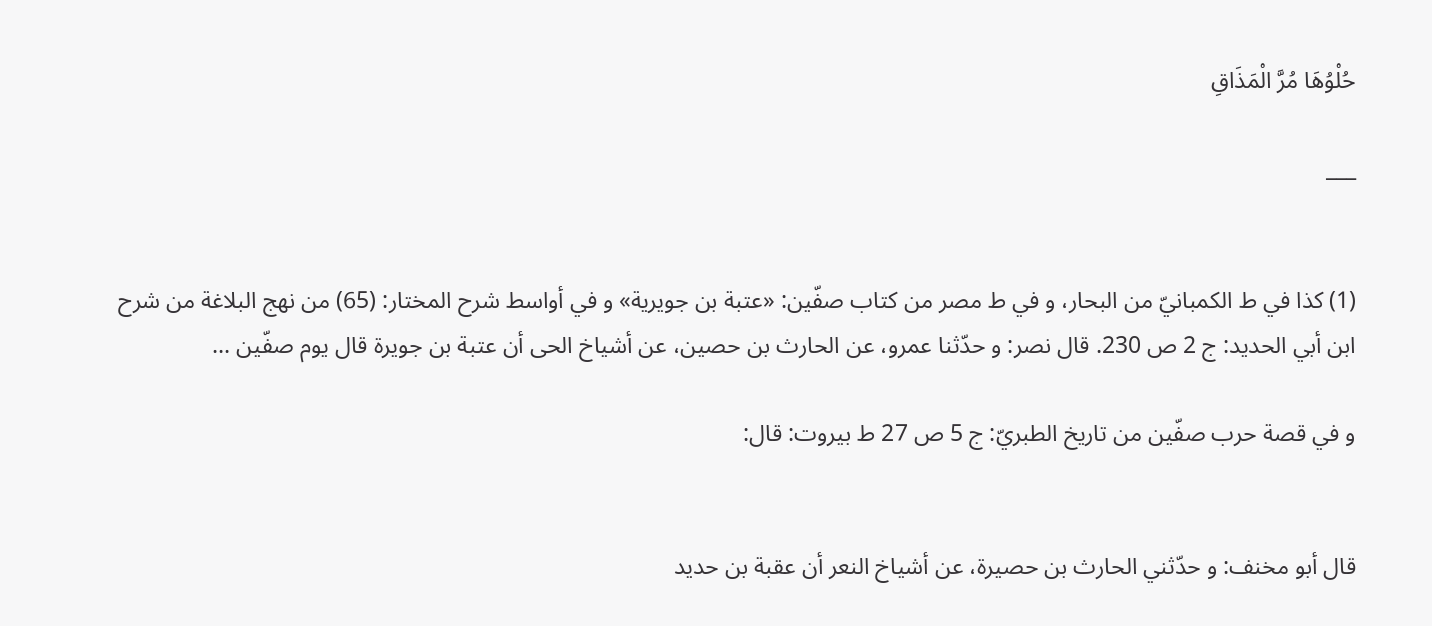حُلْوُهَا مُرَّ الْمَذَاقِ

___


(1) كذا في ط الكمبانيّ من البحار، و في ط مصر من كتاب صفّين: «عتبة بن جويرية» و في أواسط شرح المختار: (65) من نهج البلاغة من شرح ابن أبي الحديد: ج 2 ص 230. قال نصر: و حدّثنا عمرو، عن الحارث بن حصين، عن أشياخ الحى أن عتبة بن جويرة قال يوم صفّين ...

و في قصة حرب صفّين من تاريخ الطبريّ: ج 5 ص 27 ط بيروت: قال:


قال أبو مخنف: و حدّثني الحارث بن حصيرة، عن أشياخ النعر أن عقبة بن حديد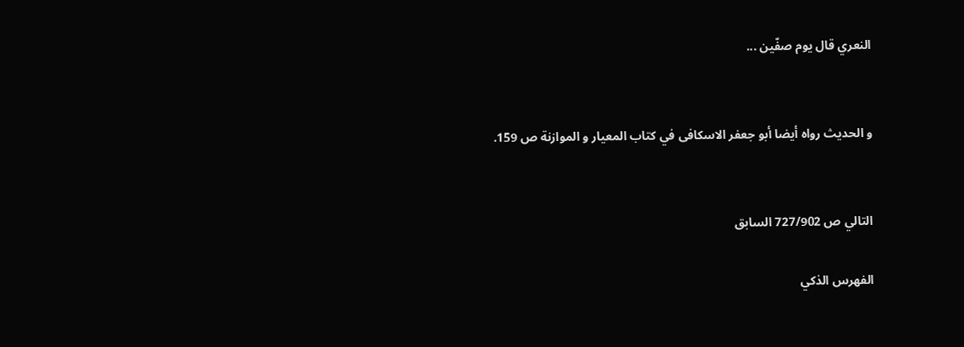النعري قال يوم صفّين ...


و الحديث رواه أيضا أبو جعفر الاسكافى في كتاب المعيار و الموازنة ص 159.


التالي ص 727/902 السابق

الفهرس الذكي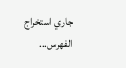جاري استخراج الفهرس...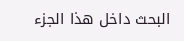البحث داخل هذا الجزء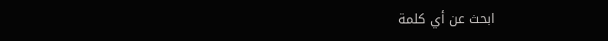ابحث عن أي كلمة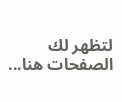لتظهر لك الصفحات هنا...